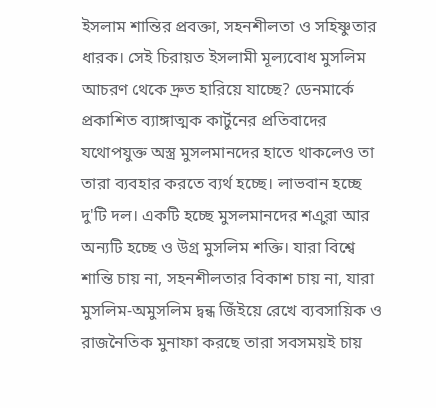ইসলাম শান্তির প্রবক্তা, সহনশীলতা ও সহিষ্ণুতার ধারক। সেই চিরায়ত ইসলামী মূল্যবোধ মুসলিম আচরণ থেকে দ্রুত হারিয়ে যাচ্ছে? ডেনমার্কে প্রকাশিত ব্যাঙ্গাত্মক কার্টুনের প্রতিবাদের যথোপযুক্ত অস্ত্র মুসলমানদের হাতে থাকলেও তা তারা ব্যবহার করতে ব্যর্থ হচ্ছে। লাভবান হচ্ছে দু'টি দল। একটি হচ্ছে মুসলমানদের শএুরা আর অন্যটি হচ্ছে ও উগ্র মুসলিম শক্তি। যারা বিশ্বে শান্তি চায় না, সহনশীলতার বিকাশ চায় না, যারা মুসলিম-অমুসলিম দ্বন্ধ জিঁইয়ে রেখে ব্যবসায়িক ও রাজনৈতিক মুনাফা করছে তারা সবসময়ই চায়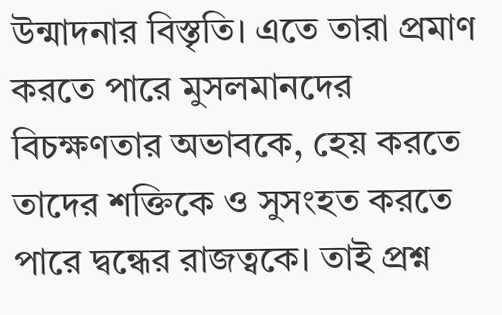উন্মাদনার বিস্তৃতি। এতে তারা প্রমাণ করতে পারে মুসলমানদের বিচক্ষণতার অভাবকে, হেয় করতে তাদের শক্তিকে ও সুসংহত করতে পারে দ্বন্ধের রাজত্বকে। তাই প্রশ্ন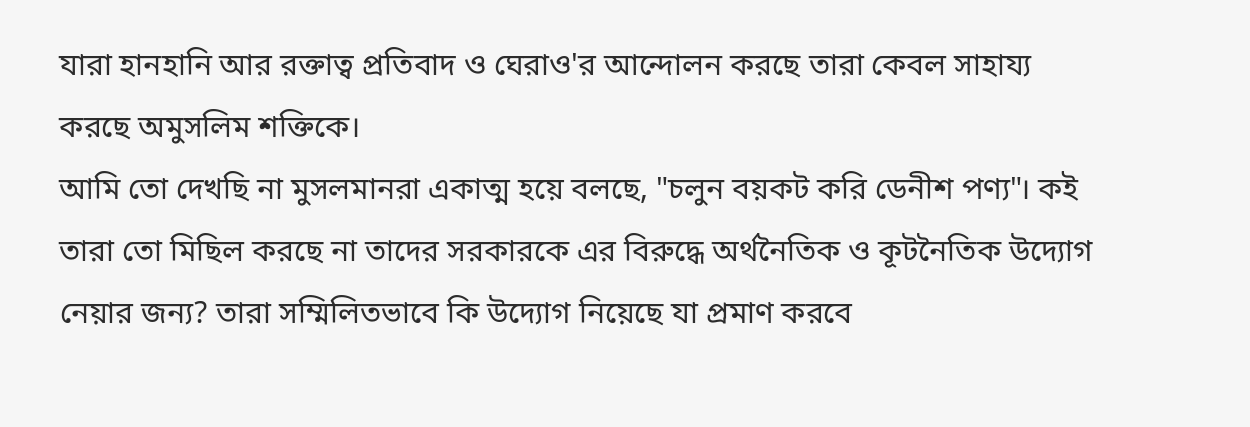যারা হানহানি আর রক্তাত্ব প্রতিবাদ ও ঘেরাও'র আন্দোলন করছে তারা কেবল সাহায্য করছে অমুসলিম শক্তিকে।
আমি তো দেখছি না মুসলমানরা একাত্ম হয়ে বলছে, "চলুন বয়কট করি ডেনীশ পণ্য"। কই তারা তো মিছিল করছে না তাদের সরকারকে এর বিরুদ্ধে অর্থনৈতিক ও কূটনৈতিক উদ্যোগ নেয়ার জন্য? তারা সম্মিলিতভাবে কি উদ্যোগ নিয়েছে যা প্রমাণ করবে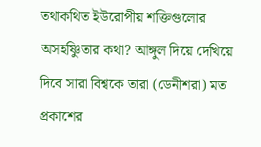তথাকথিত ইউরোপীয় শক্তিগুলোর অসহষ্ণিুতার কথা? আঙ্গুল দিয়ে দেখিয়ে দিবে সারা বিশ্বকে তারা (ডেনীশরা) মত প্রকাশের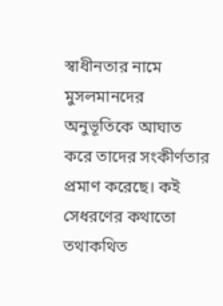স্বাধীনতার নামে মুসলমানদের অনুভূতিকে আঘাত করে তাদের সংকীর্ণতার প্রমাণ করেছে। কই সেধরণের কথাতো তথাকথিত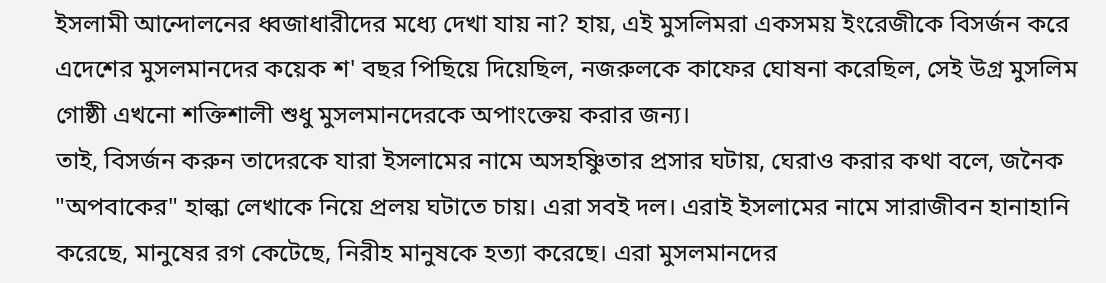ইসলামী আন্দোলনের ধ্বজাধারীদের মধ্যে দেখা যায় না? হায়, এই মুসলিমরা একসময় ইংরেজীকে বিসর্জন করে এদেশের মুসলমানদের কয়েক শ' বছর পিছিয়ে দিয়েছিল, নজরুলকে কাফের ঘোষনা করেছিল, সেই উগ্র মুসলিম গোষ্ঠী এখনো শক্তিশালী শুধু মুসলমানদেরকে অপাংক্তেয় করার জন্য।
তাই, বিসর্জন করুন তাদেরকে যারা ইসলামের নামে অসহষ্ণিুতার প্রসার ঘটায়, ঘেরাও করার কথা বলে, জনৈক "অপবাকের" হাল্কা লেখাকে নিয়ে প্রলয় ঘটাতে চায়। এরা সবই দল। এরাই ইসলামের নামে সারাজীবন হানাহানি করেছে, মানুষের রগ কেটেছে, নিরীহ মানুষকে হত্যা করেছে। এরা মুসলমানদের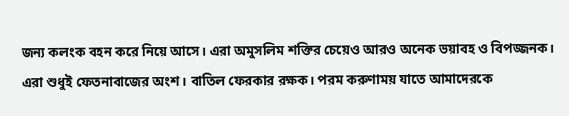জন্য কলংক বহন করে নিয়ে আসে। এরা অমুসলিম শক্তির চেয়েও আরও অনেক ভয়াবহ ও বিপজ্জনক। এরা শুধুই ফেতনাবাজের অংশ। বাতিল ফেরকার রক্ষক। পরম করুণাময় যাতে আমাদেরকে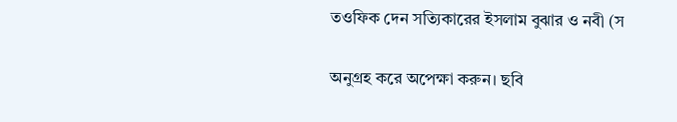তওফিক দেন সত্যিকারের ইসলাম বুঝার ও নবী (স

অনুগ্রহ করে অপেক্ষা করুন। ছবি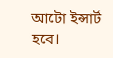আটো ইন্সার্ট হবে।